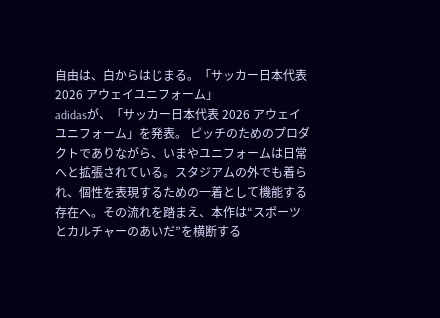自由は、白からはじまる。「サッカー日本代表 2026 アウェイユニフォーム」
adidasが、「サッカー日本代表 2026 アウェイユニフォーム」を発表。 ピッチのためのプロダクトでありながら、いまやユニフォームは日常へと拡張されている。スタジアムの外でも着られ、個性を表現するための一着として機能する存在へ。その流れを踏まえ、本作は“スポーツとカルチャーのあいだ”を横断する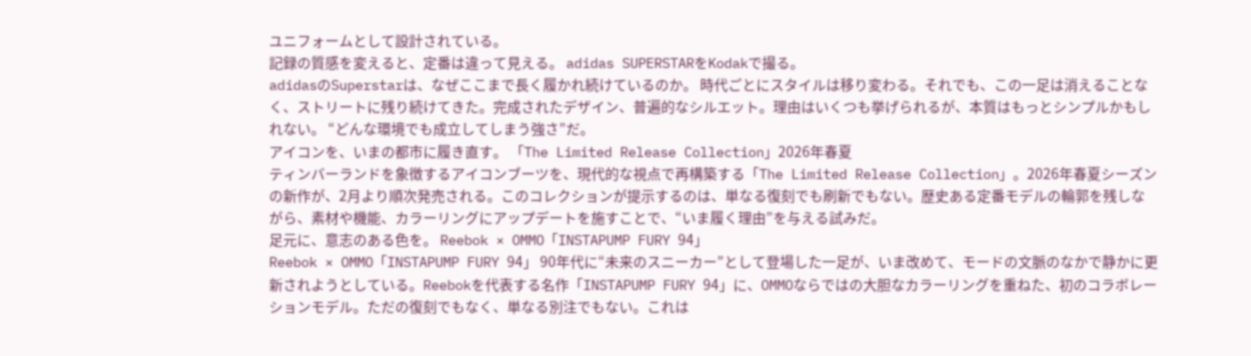ユニフォームとして設計されている。
記録の質感を変えると、定番は違って見える。 adidas SUPERSTARをKodakで撮る。
adidasのSuperstarは、なぜここまで長く履かれ続けているのか。 時代ごとにスタイルは移り変わる。それでも、この一足は消えることなく、ストリートに残り続けてきた。完成されたデザイン、普遍的なシルエット。理由はいくつも挙げられるが、本質はもっとシンプルかもしれない。 “どんな環境でも成立してしまう強さ”だ。
アイコンを、いまの都市に履き直す。 「The Limited Release Collection」2026年春夏
ティンバーランドを象徴するアイコンブーツを、現代的な視点で再構築する「The Limited Release Collection」。2026年春夏シーズンの新作が、2月より順次発売される。このコレクションが提示するのは、単なる復刻でも刷新でもない。歴史ある定番モデルの輪郭を残しながら、素材や機能、カラーリングにアップデートを施すことで、“いま履く理由”を与える試みだ。
足元に、意志のある色を。 Reebok × OMMO「INSTAPUMP FURY 94」
Reebok × OMMO「INSTAPUMP FURY 94」 90年代に“未来のスニーカー”として登場した一足が、いま改めて、モードの文脈のなかで静かに更新されようとしている。Reebokを代表する名作「INSTAPUMP FURY 94」に、OMMOならではの大胆なカラーリングを重ねた、初のコラボレーションモデル。ただの復刻でもなく、単なる別注でもない。これは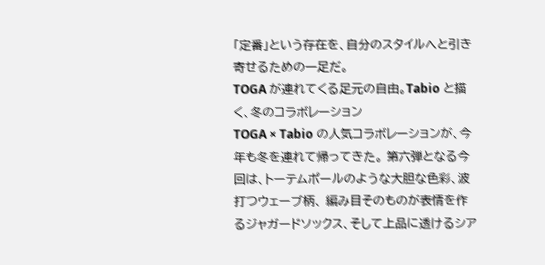「定番」という存在を、自分のスタイルへと引き寄せるための一足だ。
TOGA が連れてくる足元の自由。Tabio と描く、冬のコラボレーション
TOGA × Tabio の人気コラボレーションが、今年も冬を連れて帰ってきた。 第六弾となる今回は、トーテムポールのような大胆な色彩、波打つウェーブ柄、 編み目そのものが表情を作るジャガードソックス、そして上品に透けるシア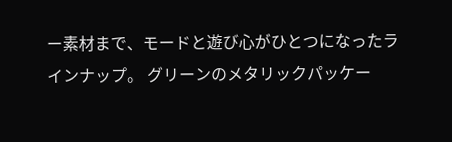ー素材まで、モードと遊び心がひとつになったラインナップ。 グリーンのメタリックパッケー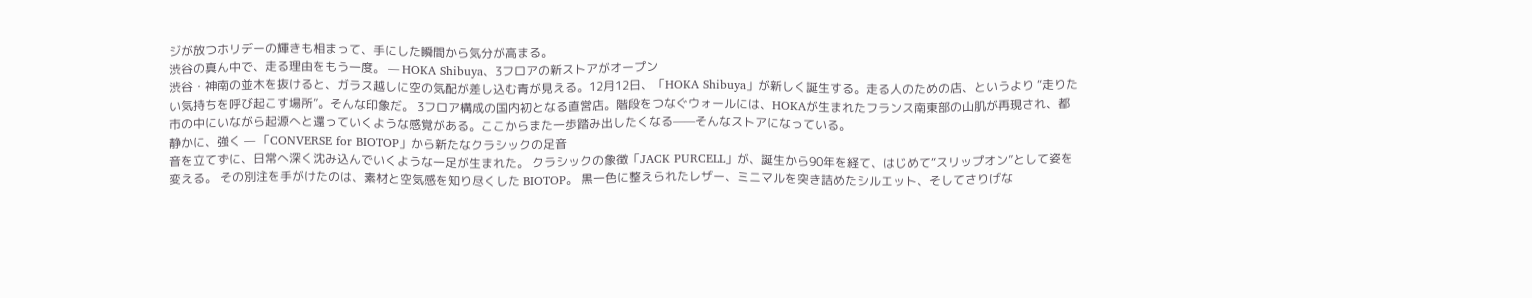ジが放つホリデーの輝きも相まって、手にした瞬間から気分が高まる。
渋谷の真ん中で、走る理由をもう一度。 — HOKA Shibuya、3フロアの新ストアがオープン
渋谷・神南の並木を抜けると、ガラス越しに空の気配が差し込む青が見える。12月12日、「HOKA Shibuya」が新しく誕生する。走る人のための店、というより “走りたい気持ちを呼び起こす場所”。そんな印象だ。 3フロア構成の国内初となる直営店。階段をつなぐウォールには、HOKAが生まれたフランス南東部の山肌が再現され、都市の中にいながら起源へと還っていくような感覚がある。ここからまた一歩踏み出したくなる——そんなストアになっている。
静かに、強く — 「CONVERSE for BIOTOP」から新たなクラシックの足音
音を立てずに、日常へ深く沈み込んでいくような一足が生まれた。 クラシックの象徴「JACK PURCELL」が、誕生から90年を経て、はじめて“スリップオン”として姿を変える。 その別注を手がけたのは、素材と空気感を知り尽くした BIOTOP。 黒一色に整えられたレザー、ミニマルを突き詰めたシルエット、そしてさりげな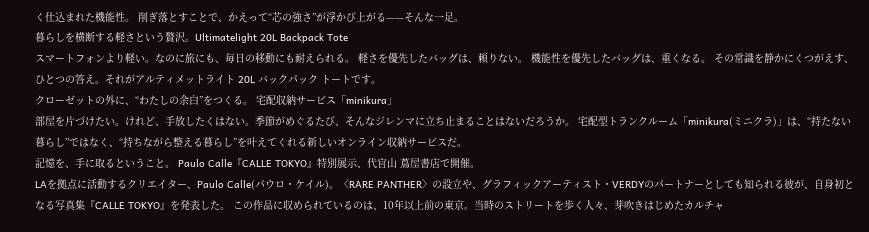く仕込まれた機能性。 削ぎ落とすことで、かえって“芯の強さ”が浮かび上がる——そんな一足。
暮らしを横断する軽さという贅沢。Ultimatelight 20L Backpack Tote
スマートフォンより軽い。なのに旅にも、毎日の移動にも耐えられる。 軽さを優先したバッグは、頼りない。 機能性を優先したバッグは、重くなる。 その常識を静かにくつがえす、ひとつの答え。それがアルティメットライト 20L バックパック トートです。
クローゼットの外に、“わたしの余白”をつくる。 宅配収納サービス「minikura」
部屋を片づけたい。けれど、手放したくはない。季節がめぐるたび、そんなジレンマに立ち止まることはないだろうか。 宅配型トランクルーム「minikura(ミニクラ)」は、“持たない暮らし”ではなく、“持ちながら整える暮らし”を叶えてくれる新しいオンライン収納サービスだ。
記憶を、手に取るということ。 Paulo Calle『CALLE TOKYO』特別展示、代官山 蔦屋書店で開催。
LAを拠点に活動するクリエイター、Paulo Calle(パウロ・ケイル)。〈RARE PANTHER〉の設立や、グラフィックアーティスト・VERDYのパートナーとしても知られる彼が、自身初となる写真集『CALLE TOKYO』を発表した。 この作品に収められているのは、10年以上前の東京。当時のストリートを歩く人々、芽吹きはじめたカルチャ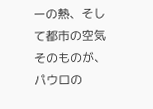ーの熱、そして都市の空気そのものが、パウロの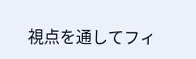視点を通してフィ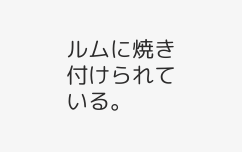ルムに焼き付けられている。